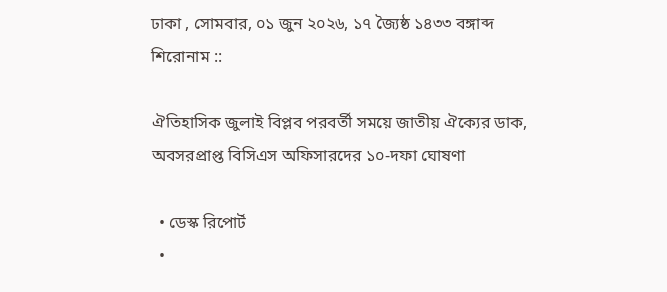ঢাকা , সোমবার, ০১ জুন ২০২৬, ১৭ জ্যৈষ্ঠ ১৪৩৩ বঙ্গাব্দ
শিরোনাম ::

ঐতিহাসিক জুলাই বিপ্লব পরবর্তী সময়ে জাতীয় ঐক্যের ডাক, অবসরপ্রাপ্ত বিসিএস অফিসারদের ১০-দফা ঘোষণা

  • ডেস্ক রিপোর্ট
  •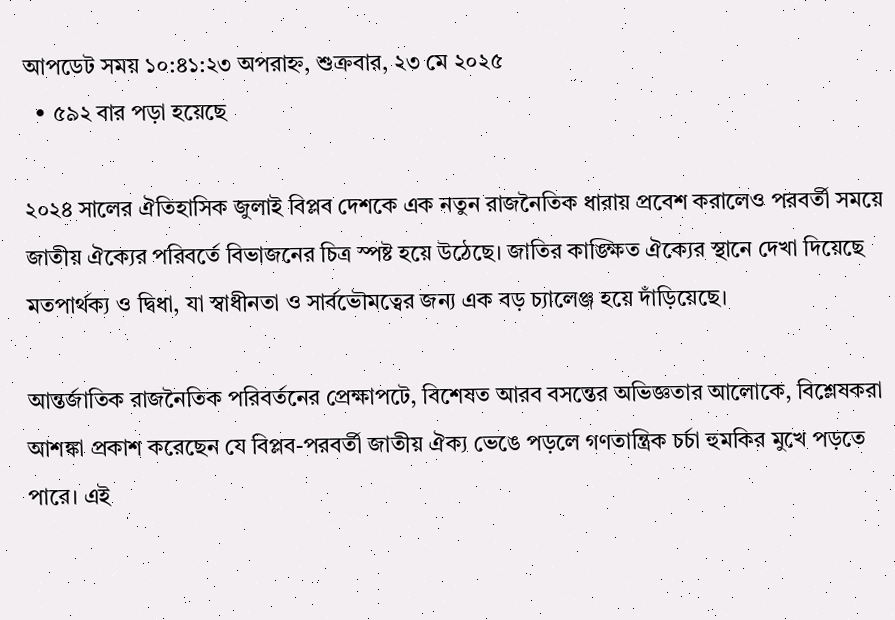আপডেট সময় ১০:৪১:২৩ অপরাহ্ন, শুক্রবার, ২৩ মে ২০২৫
  • ৫৯২ বার পড়া হয়েছে

২০২৪ সালের ঐতিহাসিক জুলাই বিপ্লব দেশকে এক নতুন রাজনৈতিক ধারায় প্রবেশ করালেও পরবর্তী সময়ে জাতীয় ঐক্যের পরিবর্তে বিভাজনের চিত্র স্পষ্ট হয়ে উঠেছে। জাতির কাঙ্ক্ষিত ঐক্যের স্থানে দেখা দিয়েছে মতপার্থক্য ও দ্বিধা, যা স্বাধীনতা ও সার্বভৌমত্বের জন্য এক বড় চ্যালেঞ্জ হয়ে দাঁড়িয়েছে।

আন্তর্জাতিক রাজনৈতিক পরিবর্তনের প্রেক্ষাপটে, বিশেষত আরব বসন্তের অভিজ্ঞতার আলোকে, বিশ্লেষকরা আশঙ্কা প্রকাশ করেছেন যে বিপ্লব-পরবর্তী জাতীয় ঐক্য ভেঙে পড়লে গণতান্ত্রিক চর্চা হুমকির মুখে পড়তে পারে। এই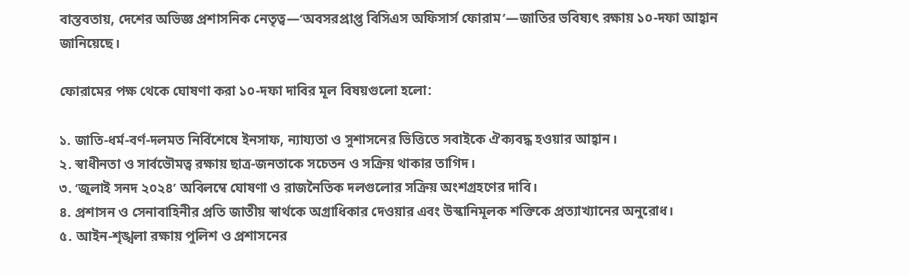বাস্তবতায়, দেশের অভিজ্ঞ প্রশাসনিক নেতৃত্ব—‘অবসরপ্রাপ্ত বিসিএস অফিসার্স ফোরাম’—জাতির ভবিষ্যৎ রক্ষায় ১০-দফা আহ্বান জানিয়েছে।

ফোরামের পক্ষ থেকে ঘোষণা করা ১০-দফা দাবির মূল বিষয়গুলো হলো:

১. জাতি-ধর্ম-বর্ণ-দলমত নির্বিশেষে ইনসাফ, ন্যায্যতা ও সুশাসনের ভিত্তিতে সবাইকে ঐক্যবদ্ধ হওয়ার আহ্বান।
২. স্বাধীনতা ও সার্বভৌমত্ব রক্ষায় ছাত্র-জনতাকে সচেতন ও সক্রিয় থাকার তাগিদ।
৩. ‘জুলাই সনদ ২০২৪’ অবিলম্বে ঘোষণা ও রাজনৈতিক দলগুলোর সক্রিয় অংশগ্রহণের দাবি।
৪. প্রশাসন ও সেনাবাহিনীর প্রতি জাতীয় স্বার্থকে অগ্রাধিকার দেওয়ার এবং উস্কানিমূলক শক্তিকে প্রত্যাখ্যানের অনুরোধ।
৫. আইন-শৃঙ্খলা রক্ষায় পুলিশ ও প্রশাসনের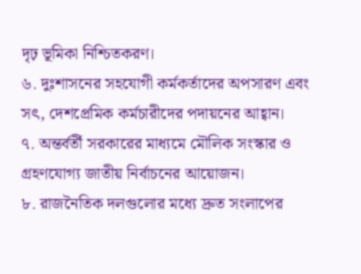দৃঢ় ভূমিকা নিশ্চিতকরণ।
৬. দুঃশাসনের সহযোগী কর্মকর্তাদের অপসারণ এবং সৎ, দেশপ্রেমিক কর্মচারীদের পদায়নের আহ্বান।
৭. অন্তর্বর্তী সরকারের মাধ্যমে মৌলিক সংস্কার ও গ্রহণযোগ্য জাতীয় নির্বাচনের আয়োজন।
৮. রাজনৈতিক দলগুলোর মধ্যে দ্রুত সংলাপের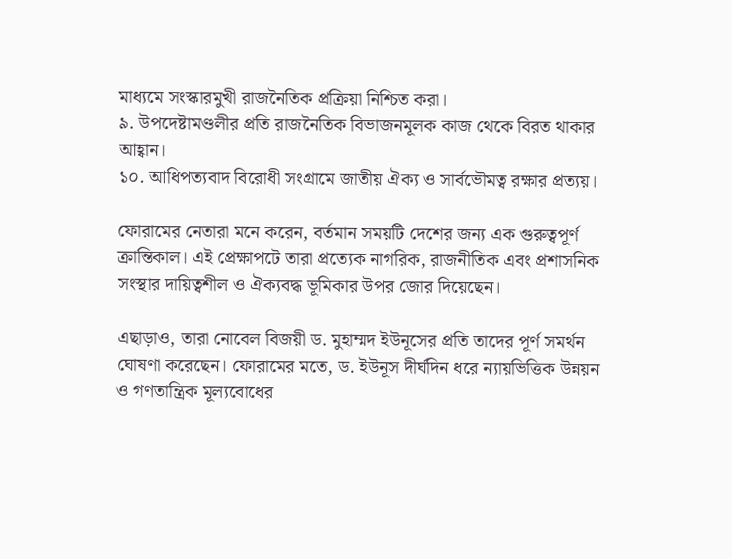মাধ্যমে সংস্কারমুখী রাজনৈতিক প্রক্রিয়া নিশ্চিত করা।
৯. উপদেষ্টামণ্ডলীর প্রতি রাজনৈতিক বিভাজনমূলক কাজ থেকে বিরত থাকার আহ্বান।
১০. আধিপত্যবাদ বিরোধী সংগ্রামে জাতীয় ঐক্য ও সার্বভৌমত্ব রক্ষার প্রত্যয়।

ফোরামের নেতারা মনে করেন, বর্তমান সময়টি দেশের জন্য এক গুরুত্বপূর্ণ ক্রান্তিকাল। এই প্রেক্ষাপটে তারা প্রত্যেক নাগরিক, রাজনীতিক এবং প্রশাসনিক সংস্থার দায়িত্বশীল ও ঐক্যবদ্ধ ভূমিকার উপর জোর দিয়েছেন।

এছাড়াও, তারা নোবেল বিজয়ী ড. মুহাম্মদ ইউনূসের প্রতি তাদের পূর্ণ সমর্থন ঘোষণা করেছেন। ফোরামের মতে, ড. ইউনূস দীর্ঘদিন ধরে ন্যায়ভিত্তিক উন্নয়ন ও গণতান্ত্রিক মূল্যবোধের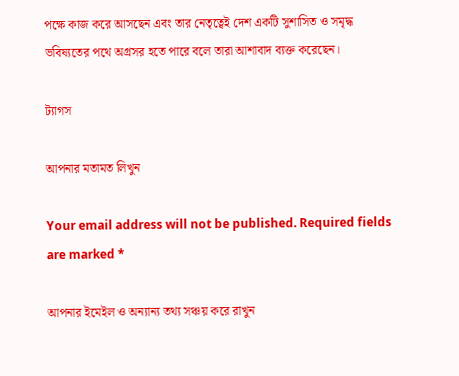পক্ষে কাজ করে আসছেন এবং তার নেতৃত্বেই দেশ একটি সুশাসিত ও সমৃদ্ধ ভবিষ্যতের পথে অগ্রসর হতে পারে বলে তারা আশাবাদ ব্যক্ত করেছেন।

ট্যাগস

আপনার মতামত লিখুন

Your email address will not be published. Required fields are marked *

আপনার ইমেইল ও অন্যান্য তথ্য সঞ্চয় করে রাখুন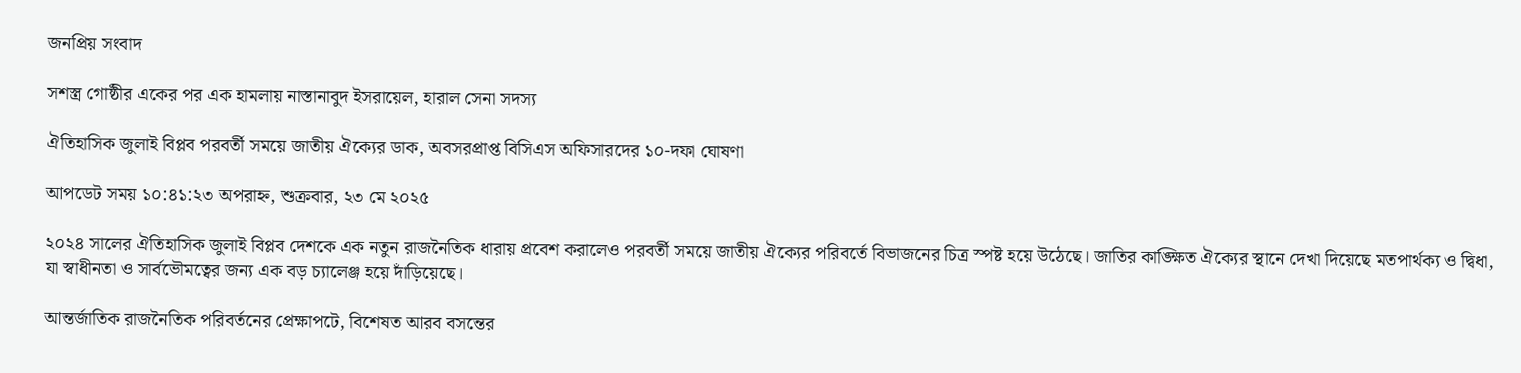জনপ্রিয় সংবাদ

সশস্ত্র গোষ্ঠীর একের পর এক হামলায় নাস্তানাবুদ ইসরায়েল, হারাল সেনা সদস্য

ঐতিহাসিক জুলাই বিপ্লব পরবর্তী সময়ে জাতীয় ঐক্যের ডাক, অবসরপ্রাপ্ত বিসিএস অফিসারদের ১০-দফা ঘোষণা

আপডেট সময় ১০:৪১:২৩ অপরাহ্ন, শুক্রবার, ২৩ মে ২০২৫

২০২৪ সালের ঐতিহাসিক জুলাই বিপ্লব দেশকে এক নতুন রাজনৈতিক ধারায় প্রবেশ করালেও পরবর্তী সময়ে জাতীয় ঐক্যের পরিবর্তে বিভাজনের চিত্র স্পষ্ট হয়ে উঠেছে। জাতির কাঙ্ক্ষিত ঐক্যের স্থানে দেখা দিয়েছে মতপার্থক্য ও দ্বিধা, যা স্বাধীনতা ও সার্বভৌমত্বের জন্য এক বড় চ্যালেঞ্জ হয়ে দাঁড়িয়েছে।

আন্তর্জাতিক রাজনৈতিক পরিবর্তনের প্রেক্ষাপটে, বিশেষত আরব বসন্তের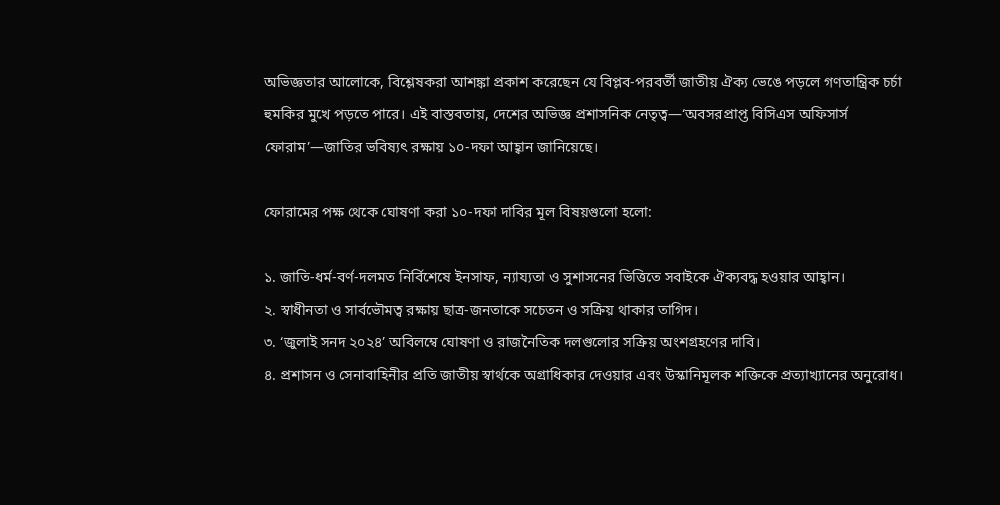অভিজ্ঞতার আলোকে, বিশ্লেষকরা আশঙ্কা প্রকাশ করেছেন যে বিপ্লব-পরবর্তী জাতীয় ঐক্য ভেঙে পড়লে গণতান্ত্রিক চর্চা হুমকির মুখে পড়তে পারে। এই বাস্তবতায়, দেশের অভিজ্ঞ প্রশাসনিক নেতৃত্ব—‘অবসরপ্রাপ্ত বিসিএস অফিসার্স ফোরাম’—জাতির ভবিষ্যৎ রক্ষায় ১০-দফা আহ্বান জানিয়েছে।

ফোরামের পক্ষ থেকে ঘোষণা করা ১০-দফা দাবির মূল বিষয়গুলো হলো:

১. জাতি-ধর্ম-বর্ণ-দলমত নির্বিশেষে ইনসাফ, ন্যায্যতা ও সুশাসনের ভিত্তিতে সবাইকে ঐক্যবদ্ধ হওয়ার আহ্বান।
২. স্বাধীনতা ও সার্বভৌমত্ব রক্ষায় ছাত্র-জনতাকে সচেতন ও সক্রিয় থাকার তাগিদ।
৩. ‘জুলাই সনদ ২০২৪’ অবিলম্বে ঘোষণা ও রাজনৈতিক দলগুলোর সক্রিয় অংশগ্রহণের দাবি।
৪. প্রশাসন ও সেনাবাহিনীর প্রতি জাতীয় স্বার্থকে অগ্রাধিকার দেওয়ার এবং উস্কানিমূলক শক্তিকে প্রত্যাখ্যানের অনুরোধ।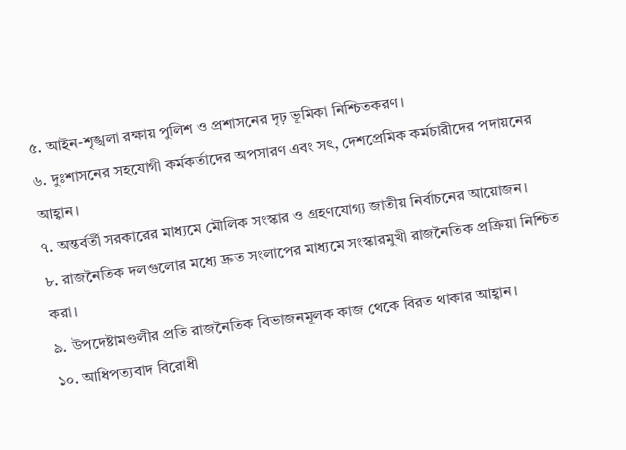৫. আইন-শৃঙ্খলা রক্ষায় পুলিশ ও প্রশাসনের দৃঢ় ভূমিকা নিশ্চিতকরণ।
৬. দুঃশাসনের সহযোগী কর্মকর্তাদের অপসারণ এবং সৎ, দেশপ্রেমিক কর্মচারীদের পদায়নের আহ্বান।
৭. অন্তর্বর্তী সরকারের মাধ্যমে মৌলিক সংস্কার ও গ্রহণযোগ্য জাতীয় নির্বাচনের আয়োজন।
৮. রাজনৈতিক দলগুলোর মধ্যে দ্রুত সংলাপের মাধ্যমে সংস্কারমুখী রাজনৈতিক প্রক্রিয়া নিশ্চিত করা।
৯. উপদেষ্টামণ্ডলীর প্রতি রাজনৈতিক বিভাজনমূলক কাজ থেকে বিরত থাকার আহ্বান।
১০. আধিপত্যবাদ বিরোধী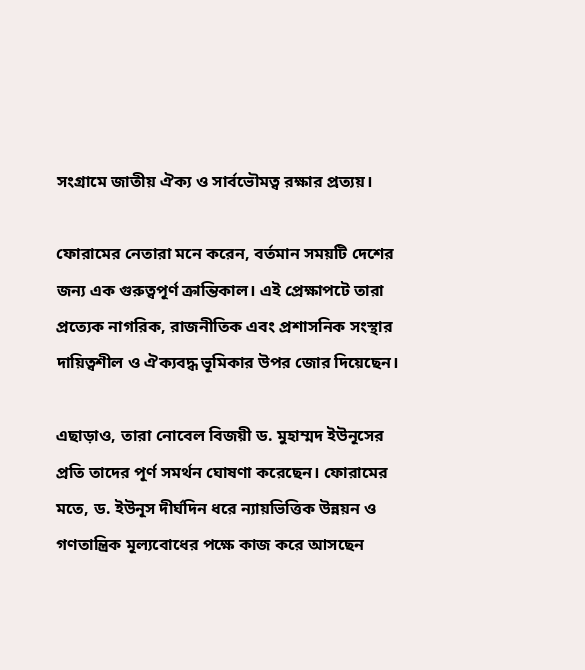সংগ্রামে জাতীয় ঐক্য ও সার্বভৌমত্ব রক্ষার প্রত্যয়।

ফোরামের নেতারা মনে করেন, বর্তমান সময়টি দেশের জন্য এক গুরুত্বপূর্ণ ক্রান্তিকাল। এই প্রেক্ষাপটে তারা প্রত্যেক নাগরিক, রাজনীতিক এবং প্রশাসনিক সংস্থার দায়িত্বশীল ও ঐক্যবদ্ধ ভূমিকার উপর জোর দিয়েছেন।

এছাড়াও, তারা নোবেল বিজয়ী ড. মুহাম্মদ ইউনূসের প্রতি তাদের পূর্ণ সমর্থন ঘোষণা করেছেন। ফোরামের মতে, ড. ইউনূস দীর্ঘদিন ধরে ন্যায়ভিত্তিক উন্নয়ন ও গণতান্ত্রিক মূল্যবোধের পক্ষে কাজ করে আসছেন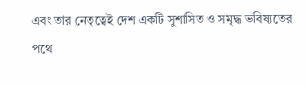এবং তার নেতৃত্বেই দেশ একটি সুশাসিত ও সমৃদ্ধ ভবিষ্যতের পথে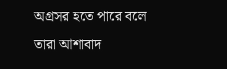অগ্রসর হতে পারে বলে তারা আশাবাদ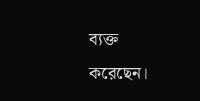ব্যক্ত করেছেন।